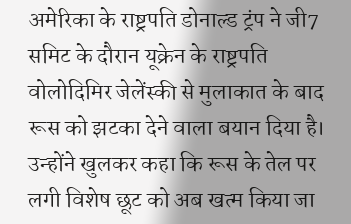अमेरिका के राष्ट्रपति डोनाल्ड ट्रंप ने जी7 समिट के दौरान यूक्रेन के राष्ट्रपति वोलोदिमिर जेलेंस्की से मुलाकात के बाद रूस को झटका देने वाला बयान दिया है। उन्होंने खुलकर कहा कि रूस के तेल पर लगी विशेष छूट को अब खत्म किया जा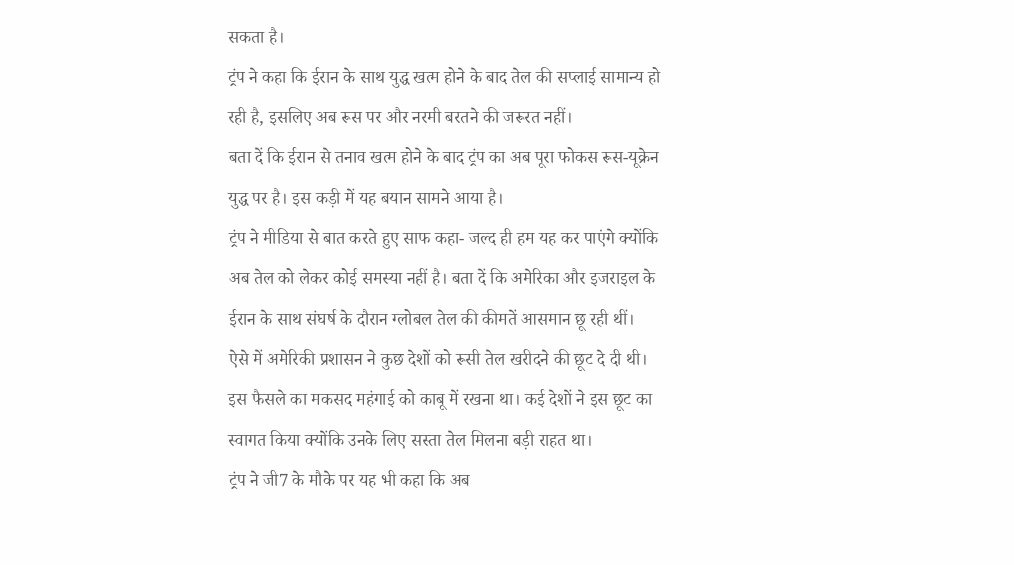सकता है।
ट्रंप ने कहा कि ईरान के साथ युद्ध खत्म होने के बाद तेल की सप्लाई सामान्य हो रही है, इसलिए अब रूस पर और नरमी बरतने की जरूरत नहीं।
बता दें कि ईरान से तनाव खत्म होने के बाद ट्रंप का अब पूरा फोकस रूस-यूक्रेन युद्ध पर है। इस कड़ी में यह बयान सामने आया है।
ट्रंप ने मीडिया से बात करते हुए साफ कहा- जल्द ही हम यह कर पाएंगे क्योंकि अब तेल को लेकर कोई समस्या नहीं है। बता दें कि अमेरिका और इजराइल के ईरान के साथ संघर्ष के दौरान ग्लोबल तेल की कीमतें आसमान छू रही थीं।
ऐसे में अमेरिकी प्रशासन ने कुछ देशों को रूसी तेल खरीदने की छूट दे दी थी। इस फैसले का मकसद महंगाई को काबू में रखना था। कई देशों ने इस छूट का स्वागत किया क्योंकि उनके लिए सस्ता तेल मिलना बड़ी राहत था।
ट्रंप ने जी7 के मौके पर यह भी कहा कि अब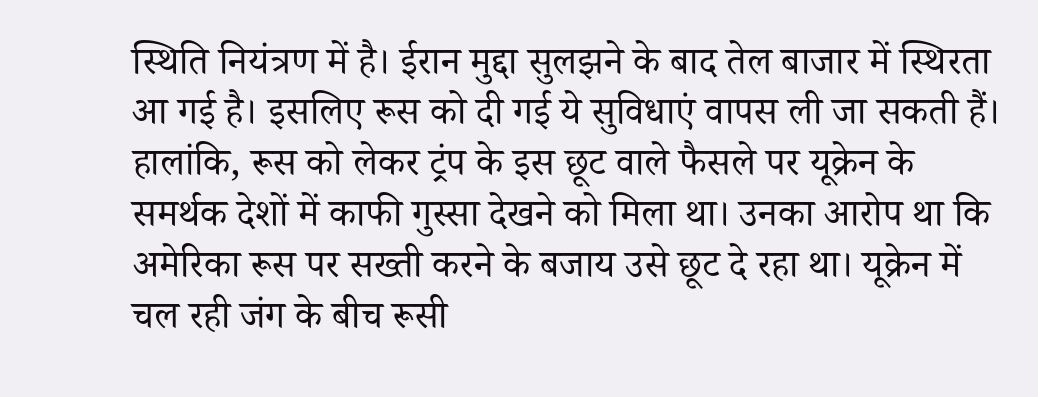स्थिति नियंत्रण में है। ईरान मुद्दा सुलझने के बाद तेल बाजार में स्थिरता आ गई है। इसलिए रूस को दी गई ये सुविधाएं वापस ली जा सकती हैं।
हालांकि, रूस को लेकर ट्रंप के इस छूट वाले फैसले पर यूक्रेन के समर्थक देशों में काफी गुस्सा देखने को मिला था। उनका आरोप था कि अमेरिका रूस पर सख्ती करने के बजाय उसे छूट दे रहा था। यूक्रेन में चल रही जंग के बीच रूसी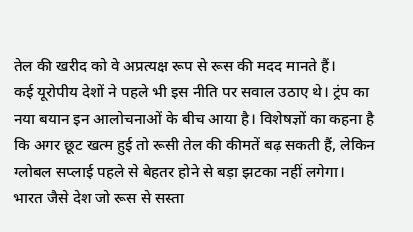तेल की खरीद को वे अप्रत्यक्ष रूप से रूस की मदद मानते हैं।
कई यूरोपीय देशों ने पहले भी इस नीति पर सवाल उठाए थे। ट्रंप का नया बयान इन आलोचनाओं के बीच आया है। विशेषज्ञों का कहना है कि अगर छूट खत्म हुई तो रूसी तेल की कीमतें बढ़ सकती हैं, लेकिन ग्लोबल सप्लाई पहले से बेहतर होने से बड़ा झटका नहीं लगेगा।
भारत जैसे देश जो रूस से सस्ता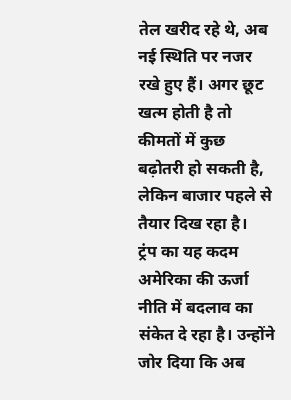तेल खरीद रहे थे, अब नई स्थिति पर नजर रखे हुए हैं। अगर छूट खत्म होती है तो कीमतों में कुछ बढ़ोतरी हो सकती है, लेकिन बाजार पहले से तैयार दिख रहा है।
ट्रंप का यह कदम अमेरिका की ऊर्जा नीति में बदलाव का संकेत दे रहा है। उन्होंने जोर दिया कि अब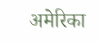अमेरिका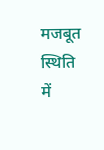मजबूत स्थिति में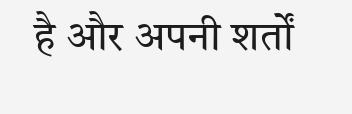है और अपनी शर्तों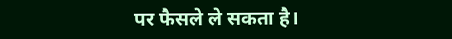पर फैसले ले सकता है।